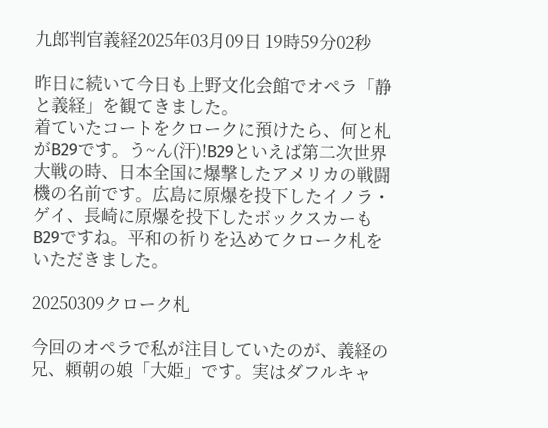九郎判官義経2025年03月09日 19時59分02秒

昨日に続いて今日も上野文化会館でオペラ「静と義経」を観てきました。
着ていたコートをクロークに預けたら、何と札がB29です。う~ん(汗)!B29といえば第二次世界大戦の時、日本全国に爆撃したアメリカの戦闘機の名前です。広島に原爆を投下したイノラ・ゲイ、長崎に原爆を投下したボックスカーもB29ですね。平和の祈りを込めてクローク札をいただきました。

20250309クローク札

今回のオペラで私が注目していたのが、義経の兄、頼朝の娘「大姫」です。実はダフルキャ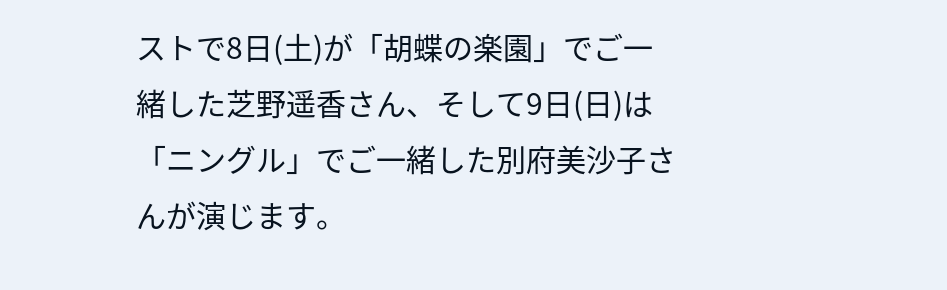ストで8日(土)が「胡蝶の楽園」でご一緒した芝野遥香さん、そして9日(日)は「ニングル」でご一緒した別府美沙子さんが演じます。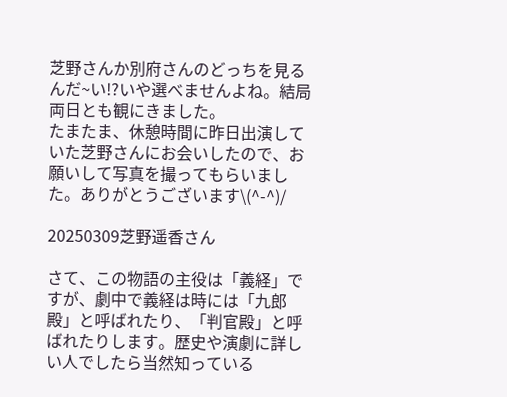芝野さんか別府さんのどっちを見るんだ~い!?いや選べませんよね。結局両日とも観にきました。
たまたま、休憩時間に昨日出演していた芝野さんにお会いしたので、お願いして写真を撮ってもらいました。ありがとうございます\(^-^)/

20250309芝野遥香さん

さて、この物語の主役は「義経」ですが、劇中で義経は時には「九郎殿」と呼ばれたり、「判官殿」と呼ばれたりします。歴史や演劇に詳しい人でしたら当然知っている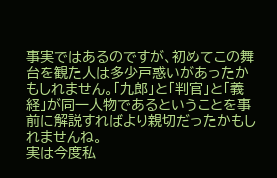事実ではあるのですが、初めてこの舞台を観た人は多少戸惑いがあったかもしれません。「九郎」と「判官」と「義経」が同一人物であるということを事前に解説すればより親切だったかもしれませんね。
実は今度私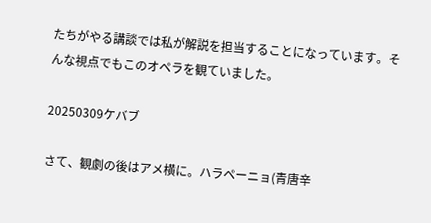たちがやる講談では私が解説を担当することになっています。そんな視点でもこのオペラを観ていました。

20250309ケバブ

さて、観劇の後はアメ横に。ハラペーニョ(青唐辛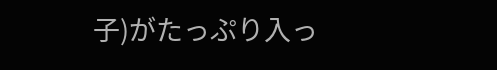子)がたっぷり入っ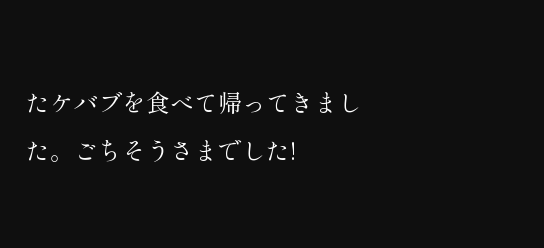たケバブを食べて帰ってきました。ごちそうさまでした!